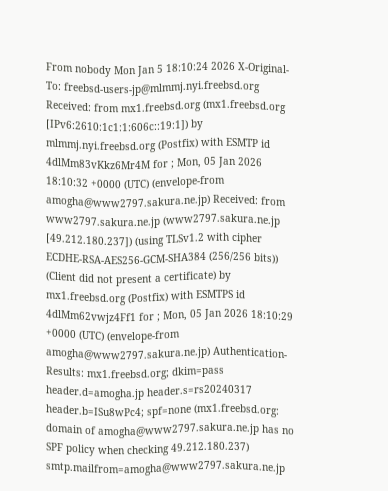From nobody Mon Jan 5 18:10:24 2026 X-Original-To: freebsd-users-jp@mlmmj.nyi.freebsd.org Received: from mx1.freebsd.org (mx1.freebsd.org [IPv6:2610:1c1:1:606c::19:1]) by mlmmj.nyi.freebsd.org (Postfix) with ESMTP id 4dlMm83vKkz6Mr4M for ; Mon, 05 Jan 2026 18:10:32 +0000 (UTC) (envelope-from amogha@www2797.sakura.ne.jp) Received: from www2797.sakura.ne.jp (www2797.sakura.ne.jp [49.212.180.237]) (using TLSv1.2 with cipher ECDHE-RSA-AES256-GCM-SHA384 (256/256 bits)) (Client did not present a certificate) by mx1.freebsd.org (Postfix) with ESMTPS id 4dlMm62vwjz4Ff1 for ; Mon, 05 Jan 2026 18:10:29 +0000 (UTC) (envelope-from amogha@www2797.sakura.ne.jp) Authentication-Results: mx1.freebsd.org; dkim=pass header.d=amogha.jp header.s=rs20240317 header.b=ISu8wPc4; spf=none (mx1.freebsd.org: domain of amogha@www2797.sakura.ne.jp has no SPF policy when checking 49.212.180.237) smtp.mailfrom=amogha@www2797.sakura.ne.jp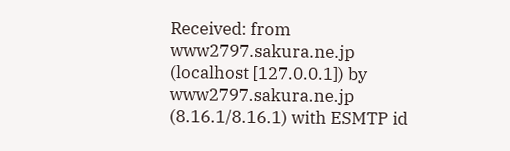Received: from www2797.sakura.ne.jp (localhost [127.0.0.1]) by www2797.sakura.ne.jp (8.16.1/8.16.1) with ESMTP id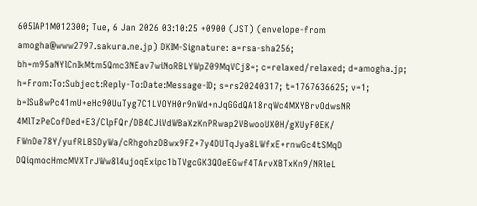605IAP1M012300; Tue, 6 Jan 2026 03:10:25 +0900 (JST) (envelope-from amogha@www2797.sakura.ne.jp) DKIM-Signature: a=rsa-sha256; bh=m95aNYlCnIkMtm5Qmc3NEav7wiNoRBLYWpZ09MqVCj8=; c=relaxed/relaxed; d=amogha.jp; h=From:To:Subject:Reply-To:Date:Message-ID; s=rs20240317; t=1767636625; v=1; b=ISu8wPc41mU+eHc90UuTyg7C1LVOYH0r9nWd+nJqGGdQA18rqWc4MXYBrvOdwsNR 4MlTzPeCofDed+E3/ClpFQr/DB4CJiVdWBaXzKnPRwap2VBwooUX0H/gXUyF0EK/ FWnDe78Y/yufRLBSDyWa/cRhgohzDBwx9FZ+7y4DUTqJya8LWfxE+rnwGc4tSMqD DQiqmocHmcMVXTrJWw8l4ujoqExipc1bTVgcGK3QOeEGwf4TArvXBTxKn9/NRleL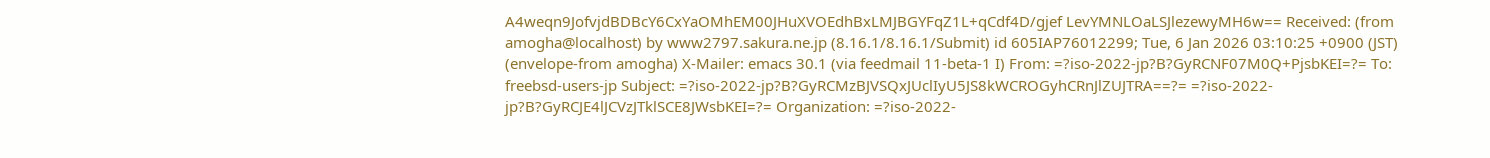A4weqn9JofvjdBDBcY6CxYaOMhEM00JHuXVOEdhBxLMJBGYFqZ1L+qCdf4D/gjef LevYMNLOaLSJlezewyMH6w== Received: (from amogha@localhost) by www2797.sakura.ne.jp (8.16.1/8.16.1/Submit) id 605IAP76012299; Tue, 6 Jan 2026 03:10:25 +0900 (JST) (envelope-from amogha) X-Mailer: emacs 30.1 (via feedmail 11-beta-1 I) From: =?iso-2022-jp?B?GyRCNF07M0Q+PjsbKEI=?= To: freebsd-users-jp Subject: =?iso-2022-jp?B?GyRCMzBJVSQxJUclIyU5JS8kWCROGyhCRnJlZUJTRA==?= =?iso-2022-jp?B?GyRCJE4lJCVzJTklSCE8JWsbKEI=?= Organization: =?iso-2022-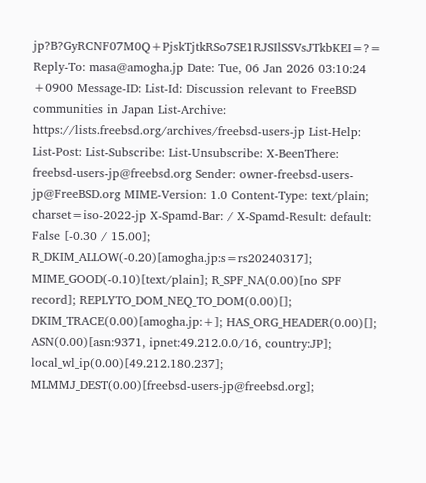jp?B?GyRCNF07M0Q+PjskTjtkRSo7SE1RJSIlSSVsJTkbKEI=?= Reply-To: masa@amogha.jp Date: Tue, 06 Jan 2026 03:10:24 +0900 Message-ID: List-Id: Discussion relevant to FreeBSD communities in Japan List-Archive: https://lists.freebsd.org/archives/freebsd-users-jp List-Help: List-Post: List-Subscribe: List-Unsubscribe: X-BeenThere: freebsd-users-jp@freebsd.org Sender: owner-freebsd-users-jp@FreeBSD.org MIME-Version: 1.0 Content-Type: text/plain; charset=iso-2022-jp X-Spamd-Bar: / X-Spamd-Result: default: False [-0.30 / 15.00]; R_DKIM_ALLOW(-0.20)[amogha.jp:s=rs20240317]; MIME_GOOD(-0.10)[text/plain]; R_SPF_NA(0.00)[no SPF record]; REPLYTO_DOM_NEQ_TO_DOM(0.00)[]; DKIM_TRACE(0.00)[amogha.jp:+]; HAS_ORG_HEADER(0.00)[]; ASN(0.00)[asn:9371, ipnet:49.212.0.0/16, country:JP]; local_wl_ip(0.00)[49.212.180.237]; MLMMJ_DEST(0.00)[freebsd-users-jp@freebsd.org];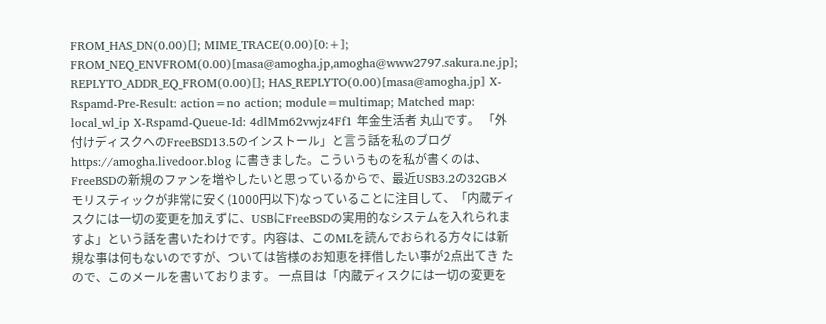FROM_HAS_DN(0.00)[]; MIME_TRACE(0.00)[0:+]; FROM_NEQ_ENVFROM(0.00)[masa@amogha.jp,amogha@www2797.sakura.ne.jp]; REPLYTO_ADDR_EQ_FROM(0.00)[]; HAS_REPLYTO(0.00)[masa@amogha.jp] X-Rspamd-Pre-Result: action=no action; module=multimap; Matched map: local_wl_ip X-Rspamd-Queue-Id: 4dlMm62vwjz4Ff1 年金生活者 丸山です。 「外付けディスクへのFreeBSD13.5のインストール」と言う話を私のブログ https://amogha.livedoor.blog に書きました。こういうものを私が書くのは、 FreeBSDの新規のファンを増やしたいと思っているからで、最近USB3.2の32GBメ モリスティックが非常に安く(1000円以下)なっていることに注目して、「内蔵ディ スクには一切の変更を加えずに、USBにFreeBSDの実用的なシステムを入れられま すよ」という話を書いたわけです。内容は、このMLを読んでおられる方々には新 規な事は何もないのですが、ついては皆様のお知恵を拝借したい事が2点出てき たので、このメールを書いております。 一点目は「内蔵ディスクには一切の変更を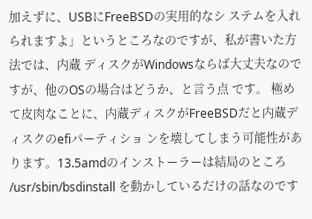加えずに、USBにFreeBSDの実用的なシ ステムを入れられますよ」というところなのですが、私が書いた方法では、内蔵 ディスクがWindowsならば大丈夫なのですが、他のOSの場合はどうか、と言う点 です。 極めて皮肉なことに、内蔵ディスクがFreeBSDだと内蔵ディスクのefiパーティショ ンを壊してしまう可能性があります。13.5amdのインストーラーは結局のところ /usr/sbin/bsdinstall を動かしているだけの話なのです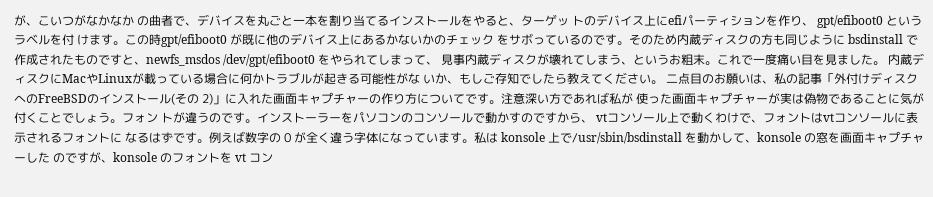が、こいつがなかなか の曲者で、デバイスを丸ごと一本を割り当てるインストールをやると、ターゲッ トのデバイス上にefiパーティションを作り、 gpt/efiboot0 というラベルを付 けます。この時gpt/efiboot0 が既に他のデバイス上にあるかないかのチェック をサボっているのです。そのため内蔵ディスクの方も同じように bsdinstall で 作成されたものですと、newfs_msdos /dev/gpt/efiboot0 をやられてしまって、 見事内蔵ディスクが壊れてしまう、というお粗末。これで一度痛い目を見ました。 内蔵ディスクにMacやLinuxが載っている場合に何かトラブルが起きる可能性がな いか、もしご存知でしたら教えてください。 二点目のお願いは、私の記事「外付けディスクへのFreeBSDのインストール(その 2)」に入れた画面キャプチャーの作り方についてです。注意深い方であれば私が 使った画面キャプチャーが実は偽物であることに気が付くことでしょう。フォン トが違うのです。インストーラーをパソコンのコンソールで動かすのですから、 vtコンソール上で動くわけで、フォントはvtコンソールに表示されるフォントに なるはずです。例えば数字の 0 が全く違う字体になっています。私は konsole 上で/usr/sbin/bsdinstall を動かして、konsole の窓を画面キャプチャーした のですが、konsole のフォントを vt コン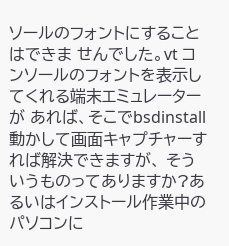ソールのフォントにすることはできま せんでした。vt コンソールのフォントを表示してくれる端末エミュレーターが あれば、そこでbsdinstall 動かして画面キャプチャーすれば解決できますが、 そういうものってありますか?あるいはインストール作業中のパソコンに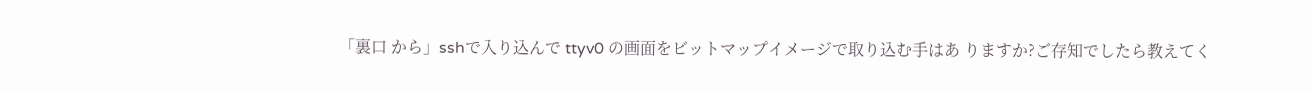「裏口 から」sshで入り込んで ttyv0 の画面をビットマップイメージで取り込む手はあ りますか?ご存知でしたら教えてく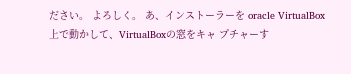ださい。 よろしく。 あ、インストーラーを oracle VirtualBox上で動かして、VirtualBoxの窓をキャ プチャーす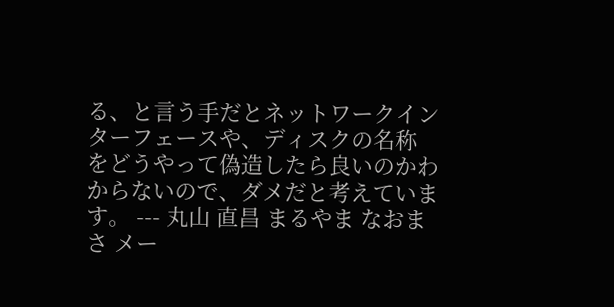る、と言う手だとネットワークインターフェースや、ディスクの名称 をどうやって偽造したら良いのかわからないので、ダメだと考えています。 --- 丸山 直昌 まるやま なおまさ メー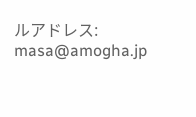ルアドレス: masa@amogha.jp